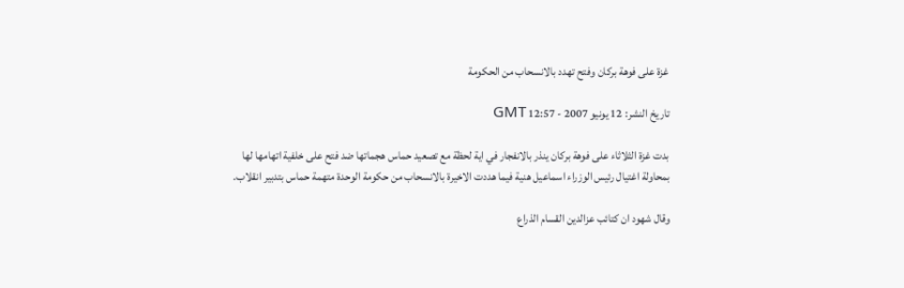غزة على فوهة بركان وفتح تهدد بالانسحاب من الحكومة

تاريخ النشر: 12 يونيو 2007 - 12:57 GMT

بدت غزة الثلاثاء على فوهة بركان ينذر بالانفجار في اية لحظة مع تصعيد حماس هجماتها ضد فتح على خلفية اتهامها لها بمحاولة اغتيال رئيس الوزراء اسماعيل هنية فيما هددت الاخيرة بالانسحاب من حكومة الوحدة متهمة حماس بتدبير انقلاب.

وقال شهود ان كتائب عزالدين القسام الذراع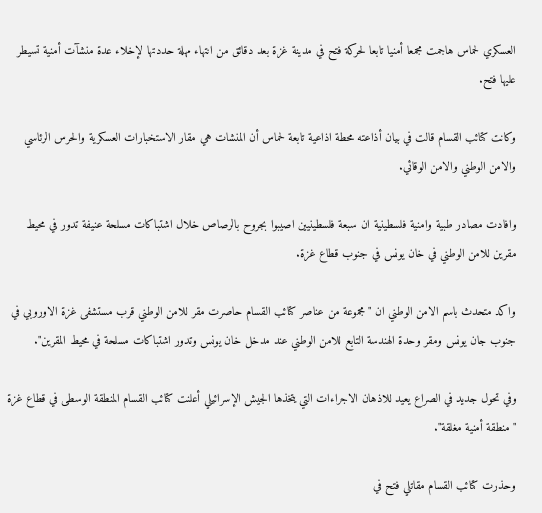العسكري لحماس هاجمت مجمعا أمنيا تابعا لحركة فتح في مدينة غزة بعد دقائق من انتهاء مهلة حددتها لإخلاء عدة منشآت أمنية تسيطر عليها فتح.

وكانت كتائب القسام قالت في بيان أذاعته محطة اذاعية تابعة لحماس أن المنشات هي مقار الاستخبارات العسكرية والحرس الرئاسي والامن الوطني والامن الوقائي.

وافادت مصادر طبية وامنية فلسطينية ان سبعة فلسطينيين اصيبوا بجروح بالرصاص خلال اشتباكات مسلحة عنيفة تدور في محيط مقرين للامن الوطني في خان يونس في جنوب قطاع غزة.

واكد متحدث باسم الامن الوطني ان "مجموعة من عناصر كتائب القسام حاصرت مقر للامن الوطني قرب مستشفى غزة الاوروبي في جنوب جان يونس ومقر وحدة الهندسة التابع للامن الوطني عند مدخل خان يونس وتدور اشتباكات مسلحة في محيط المقرين".

وفي تحول جديد في الصراع يعيد للاذهان الاجراءات التي يتخذها الجيش الإسرائيلي أعلنت كتائب القسام المنطقة الوسطى في قطاع غزة "منطقة أمنية مغلقة".

وحذرت كتائب القسام مقاتلي فتح في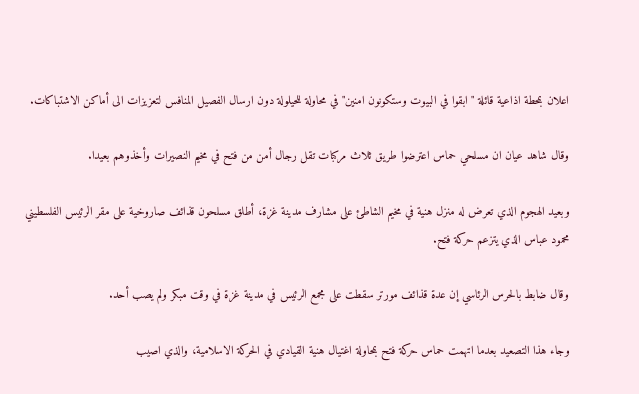اعلان بمحطة اذاعية قائلة "ابقوا في البيوت وستكونون امنين" في محاولة للحيلولة دون ارسال الفصيل المنافس لتعزيزات الى أماكن الاشتباكات.

وقال شاهد عيان ان مسلحي حماس اعترضوا طريق ثلاث مركبات تقل رجال أمن من فتح في مخيم النصيرات وأخذوهم بعيدا.

وبعيد الهجوم الذي تعرض له منزل هنية في مخيم الشاطئ على مشارف مدينة غزة، أطلق مسلحون قذائف صاروخية على مقر الرئيس الفلسطيني محمود عباس الذي يتزعم حركة فتح.

وقال ضابط بالحرس الرئاسي إن عدة قذائف مورتر سقطت على مجمع الرئيس في مدينة غزة في وقت مبكر ولم يصب أحد.

وجاء هذا التصعيد بعدما اتهمت حماس حركة فتح بمحاولة اغتيال هنية القيادي في الحركة الاسلامية، والذي اصيب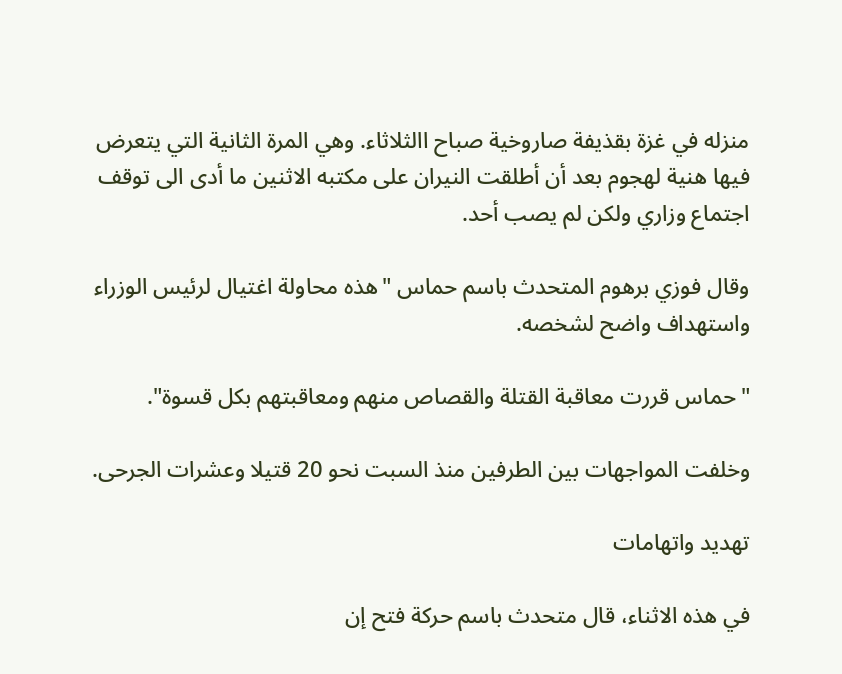منزله في غزة بقذيفة صاروخية صباح االثلاثاء. وهي المرة الثانية التي يتعرض فيها هنية لهجوم بعد أن أطلقت النيران على مكتبه الاثنين ما أدى الى توقف اجتماع وزاري ولكن لم يصب أحد.

وقال فوزي برهوم المتحدث باسم حماس "هذه محاولة اغتيال لرئيس الوزراء واستهداف واضح لشخصه.

"حماس قررت معاقبة القتلة والقصاص منهم ومعاقبتهم بكل قسوة".

وخلفت المواجهات بين الطرفين منذ السبت نحو 20 قتيلا وعشرات الجرحى.

تهديد واتهامات

في هذه الاثناء، قال متحدث باسم حركة فتح إن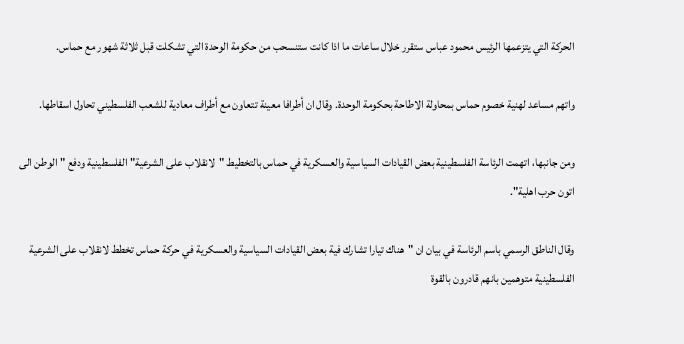الحركة التي يتزعمها الرئيس محمود عباس ستقرر خلال ساعات ما اذا كانت ستنسحب من حكومة الوحدة التي تشكلت قبل ثلاثة شهور مع حماس.

واتهم مساعد لهنية خصوم حماس بمحاولة الاطاحة بحكومة الوحدة. وقال ان أطرافا معينة تتعاون مع أطراف معادية للشعب الفلسطيني تحاول اسقاطها.

ومن جانبها، اتهمت الرئاسة الفلسطينية بعض القيادات السياسية والعسكرية في حماس بالتخطيط "لانقلاب على الشرعية" الفلسطينية ودفع "الوطن الى اتون حرب اهلية".

وقال الناطق الرسمي باسم الرئاسة في بيان ان "هناك تيارا تشارك فية بعض القيادات السياسية والعسكرية في حركة حماس تخطط لانقلاب على الشرعية الفلسطينية متوهمين بانهم قادرون بالقوة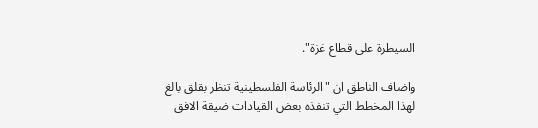السيطرة على قطاع غزة".

واضاف الناطق ان "الرئاسة الفلسطينية تنظر بقلق بالغ لهذا المخطط التي تنفذه بعض القيادات ضيقة الافق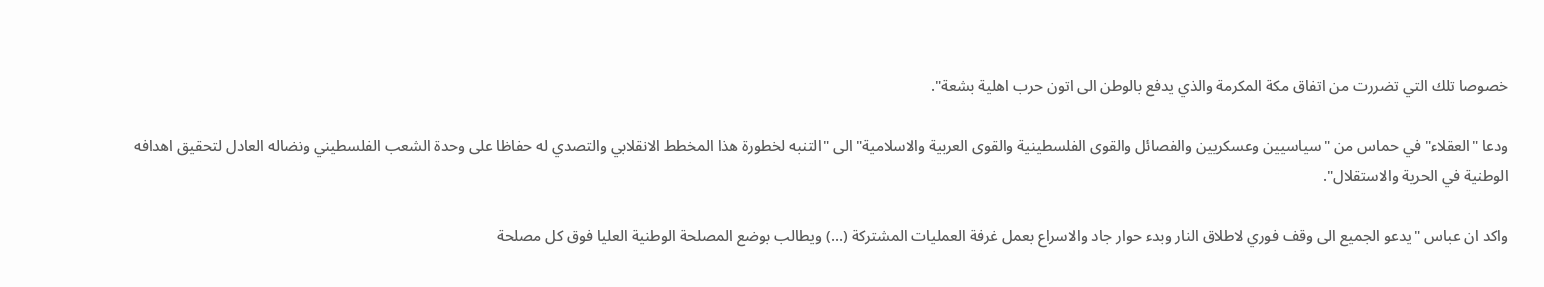خصوصا تلك التي تضررت من اتفاق مكة المكرمة والذي يدفع بالوطن الى اتون حرب اهلية بشعة".

ودعا "العقلاء" في حماس من "سياسيين وعسكريين والفصائل والقوى الفلسطينية والقوى العربية والاسلامية" الى "التنبه لخطورة هذا المخطط الانقلابي والتصدي له حفاظا على وحدة الشعب الفلسطيني ونضاله العادل لتحقيق اهدافه الوطنية في الحرية والاستقلال".

واكد ان عباس "يدعو الجميع الى وقف فوري لاطلاق النار وبدء حوار جاد والاسراع بعمل غرفة العمليات المشتركة (...) ويطالب بوضع المصلحة الوطنية العليا فوق كل مصلحة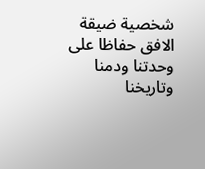شخصية ضيقة الافق حفاظا على وحدتنا ودمنا وتاريخنا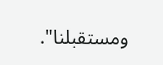ومستقبلنا".